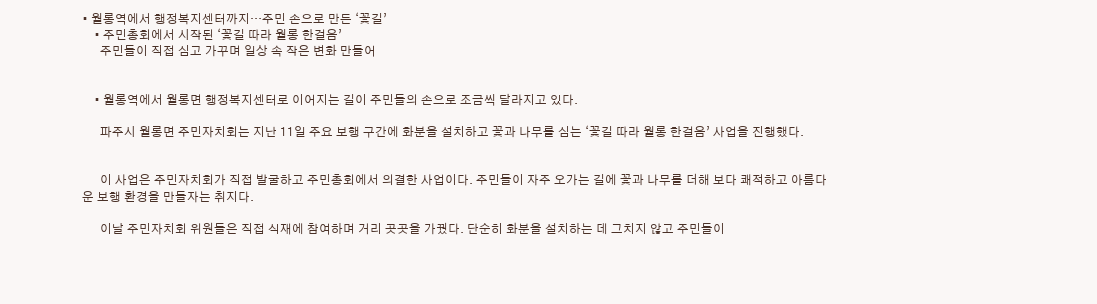• 월롱역에서 행정복지센터까지…주민 손으로 만든 ‘꽃길’
    • 주민총회에서 시작된 ‘꽃길 따라 월롱 한걸음’
      주민들이 직접 심고 가꾸며 일상 속 작은 변화 만들어


    • 월롱역에서 월롱면 행정복지센터로 이어지는 길이 주민들의 손으로 조금씩 달라지고 있다.

      파주시 월롱면 주민자치회는 지난 11일 주요 보행 구간에 화분을 설치하고 꽃과 나무를 심는 ‘꽃길 따라 월롱 한걸음’ 사업을 진행했다.


      이 사업은 주민자치회가 직접 발굴하고 주민총회에서 의결한 사업이다. 주민들이 자주 오가는 길에 꽃과 나무를 더해 보다 쾌적하고 아름다운 보행 환경을 만들자는 취지다.

      이날 주민자치회 위원들은 직접 식재에 참여하며 거리 곳곳을 가꿨다. 단순히 화분을 설치하는 데 그치지 않고 주민들이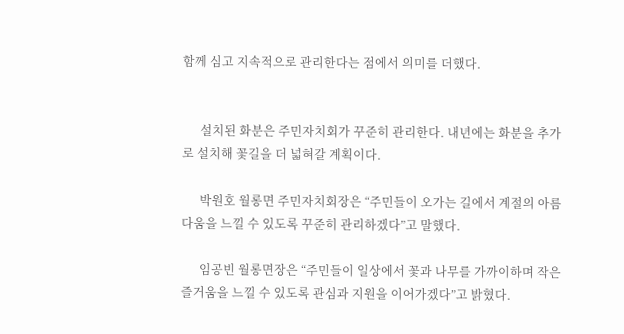함께 심고 지속적으로 관리한다는 점에서 의미를 더했다.


      설치된 화분은 주민자치회가 꾸준히 관리한다. 내년에는 화분을 추가로 설치해 꽃길을 더 넓혀갈 계획이다.

      박원호 월롱면 주민자치회장은 “주민들이 오가는 길에서 계절의 아름다움을 느낄 수 있도록 꾸준히 관리하겠다”고 말했다.

      임공빈 월롱면장은 “주민들이 일상에서 꽃과 나무를 가까이하며 작은 즐거움을 느낄 수 있도록 관심과 지원을 이어가겠다”고 밝혔다.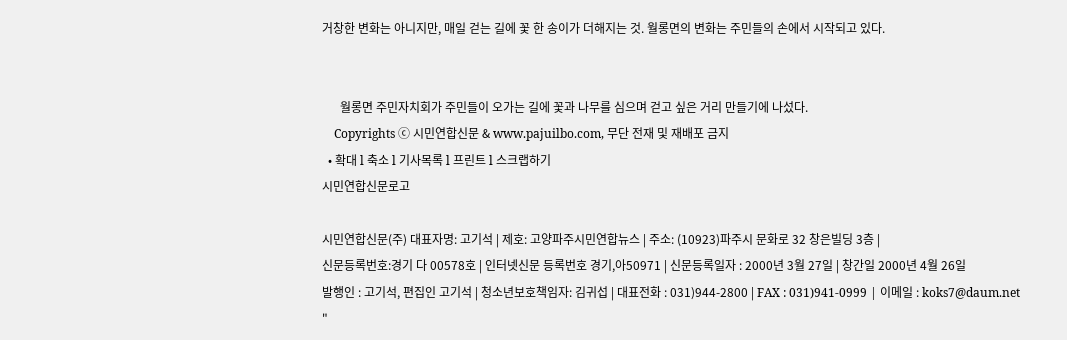거창한 변화는 아니지만, 매일 걷는 길에 꽃 한 송이가 더해지는 것. 월롱면의 변화는 주민들의 손에서 시작되고 있다.


      월롱면 주민자치회가 주민들이 오가는 길에 꽃과 나무를 심으며 걷고 싶은 거리 만들기에 나섰다.
    Copyrights ⓒ 시민연합신문 & www.pajuilbo.com, 무단 전재 및 재배포 금지
  • 확대 l 축소 l 기사목록 l 프린트 l 스크랩하기
시민연합신문로고

시민연합신문(주) 대표자명: 고기석 | 제호: 고양파주시민연합뉴스 | 주소: (10923)파주시 문화로 32 창은빌딩 3층 |
신문등록번호:경기 다 00578호 | 인터넷신문 등록번호 경기,아50971 | 신문등록일자 : 2000년 3월 27일 | 창간일 2000년 4월 26일
발행인 : 고기석, 편집인 고기석 | 청소년보호책임자: 김귀섭 | 대표전화 : 031)944-2800 | FAX : 031)941-0999 | 이메일 : koks7@daum.net
"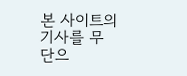본 사이트의 기사를 무단으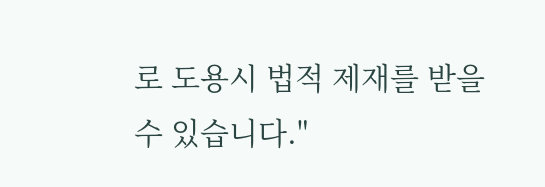로 도용시 법적 제재를 받을 수 있습니다."